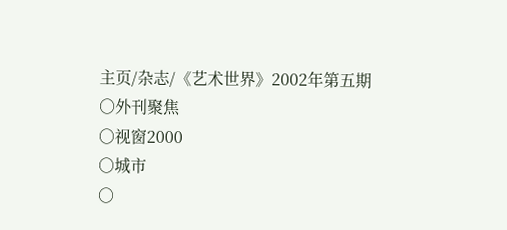主页/杂志/《艺术世界》2002年第五期
○外刊聚焦
○视窗2000
○城市
○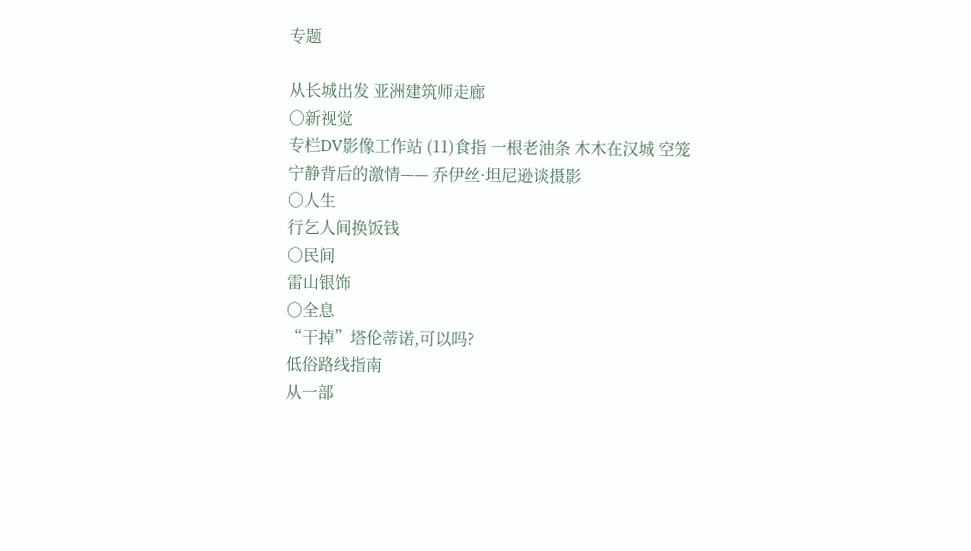专题

从长城出发 亚洲建筑师走廊
○新视觉
专栏DV影像工作站 (11)食指 一根老油条 木木在汉城 空笼
宁静背后的激情—— 乔伊丝·坦尼逊谈摄影
○人生
行乞人间换饭钱
○民间
雷山银饰
○全息
“干掉”塔伦蒂诺,可以吗?
低俗路线指南
从一部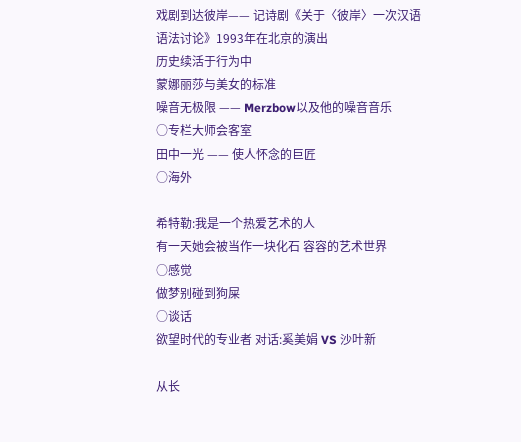戏剧到达彼岸—— 记诗剧《关于〈彼岸〉一次汉语语法讨论》1993年在北京的演出
历史续活于行为中
蒙娜丽莎与美女的标准
噪音无极限 —— Merzbow以及他的噪音音乐
○专栏大师会客室
田中一光 —— 使人怀念的巨匠
○海外

希特勒:我是一个热爱艺术的人
有一天她会被当作一块化石 容容的艺术世界
○感觉
做梦别碰到狗屎
○谈话
欲望时代的专业者 对话:奚美娟 VS 沙叶新

从长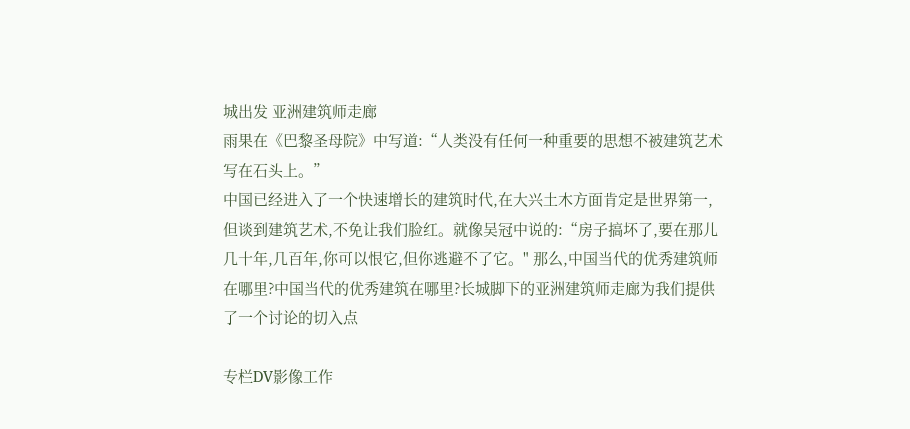城出发 亚洲建筑师走廊
雨果在《巴黎圣母院》中写道:“人类没有任何一种重要的思想不被建筑艺术写在石头上。”
中国已经进入了一个快速增长的建筑时代,在大兴土木方面肯定是世界第一,但谈到建筑艺术,不免让我们脸红。就像吴冠中说的:“房子搞坏了,要在那儿几十年,几百年,你可以恨它,但你逃避不了它。" 那么,中国当代的优秀建筑师在哪里?中国当代的优秀建筑在哪里?长城脚下的亚洲建筑师走廊为我们提供了一个讨论的切入点

专栏DV影像工作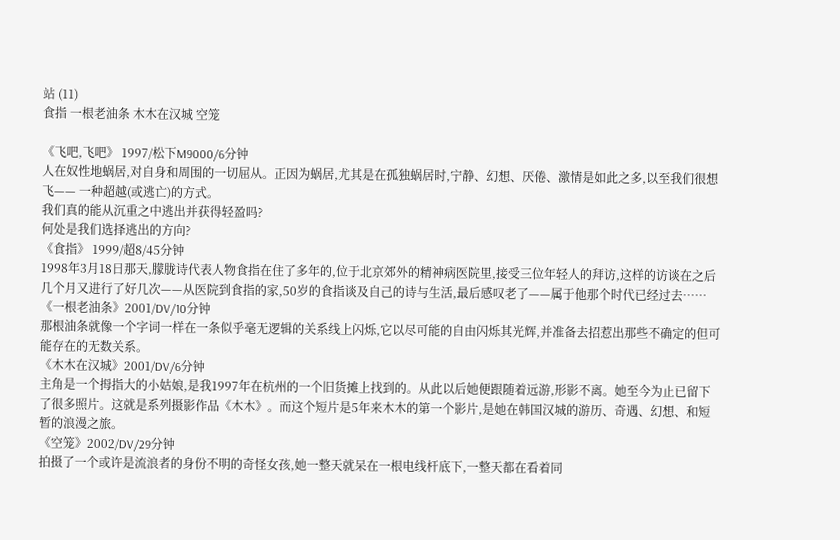站 (11)
食指 一根老油条 木木在汉城 空笼

《飞吧,飞吧》 1997/松下M9000/6分钟
人在奴性地蜗居,对自身和周围的一切屈从。正因为蜗居,尤其是在孤独蜗居时,宁静、幻想、厌倦、激情是如此之多,以至我们很想飞—— 一种超越(或逃亡)的方式。
我们真的能从沉重之中逃出并获得轻盈吗?
何处是我们选择逃出的方向?
《食指》 1999/超8/45分钟
1998年3月18日那天,朦胧诗代表人物食指在住了多年的,位于北京郊外的精神病医院里,接受三位年轻人的拜访,这样的访谈在之后几个月又进行了好几次——从医院到食指的家,50岁的食指谈及自己的诗与生活,最后感叹老了——属于他那个时代已经过去……
《一根老油条》2001/DV/10分钟
那根油条就像一个字词一样在一条似乎毫无逻辑的关系线上闪烁,它以尽可能的自由闪烁其光辉,并准备去招惹出那些不确定的但可能存在的无数关系。
《木木在汉城》2001/DV/6分钟
主角是一个拇指大的小姑娘,是我1997年在杭州的一个旧货摊上找到的。从此以后她便跟随着远游,形影不离。她至今为止已留下了很多照片。这就是系列摄影作品《木木》。而这个短片是5年来木木的第一个影片,是她在韩国汉城的游历、奇遇、幻想、和短暂的浪漫之旅。
《空笼》2002/DV/29分钟
拍摄了一个或许是流浪者的身份不明的奇怪女孩,她一整天就呆在一根电线杆底下,一整天都在看着同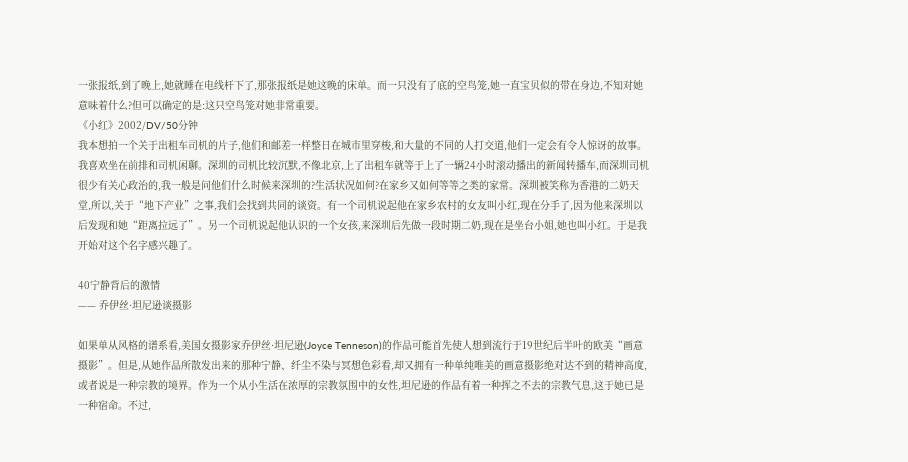一张报纸,到了晚上,她就睡在电线杆下了,那张报纸是她这晚的床单。而一只没有了底的空鸟笼,她一直宝贝似的带在身边,不知对她意味着什么?但可以确定的是:这只空鸟笼对她非常重要。
《小红》2002/DV/50分钟
我本想拍一个关于出租车司机的片子,他们和邮差一样整日在城市里穿梭,和大量的不同的人打交道,他们一定会有令人惊讶的故事。
我喜欢坐在前排和司机闲聊。深圳的司机比较沉默,不像北京,上了出租车就等于上了一辆24小时滚动播出的新闻转播车,而深圳司机很少有关心政治的,我一般是问他们什么时候来深圳的?生活状况如何?在家乡又如何等等之类的家常。深圳被笑称为香港的二奶天堂,所以,关于“地下产业”之事,我们会找到共同的谈资。有一个司机说起他在家乡农村的女友叫小红,现在分手了,因为他来深圳以后发现和她“距离拉远了”。另一个司机说起他认识的一个女孩,来深圳后先做一段时期二奶,现在是坐台小姐,她也叫小红。于是我开始对这个名字感兴趣了。

40宁静背后的激情
—— 乔伊丝·坦尼逊谈摄影

如果单从风格的谱系看,美国女摄影家乔伊丝·坦尼逊(Joyce Tenneson)的作品可能首先使人想到流行于19世纪后半叶的欧美“画意摄影”。但是,从她作品所散发出来的那种宁静、纤尘不染与冥想色彩看,却又拥有一种单纯唯美的画意摄影绝对达不到的精神高度,或者说是一种宗教的境界。作为一个从小生活在浓厚的宗教氛围中的女性,坦尼逊的作品有着一种挥之不去的宗教气息,这于她已是一种宿命。不过,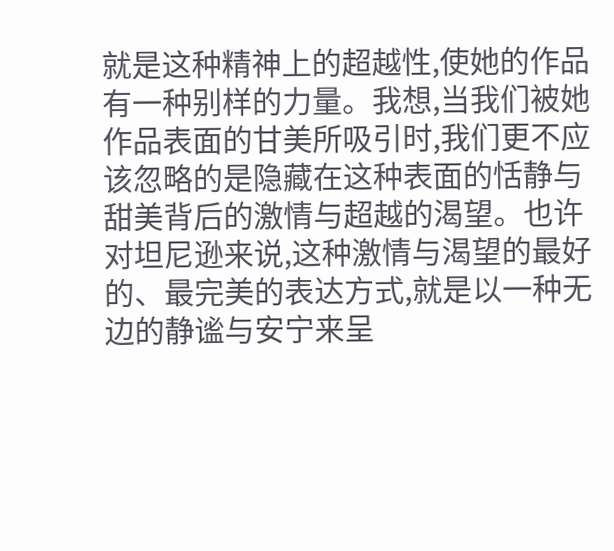就是这种精神上的超越性,使她的作品有一种别样的力量。我想,当我们被她作品表面的甘美所吸引时,我们更不应该忽略的是隐藏在这种表面的恬静与甜美背后的激情与超越的渴望。也许对坦尼逊来说,这种激情与渴望的最好的、最完美的表达方式,就是以一种无边的静谧与安宁来呈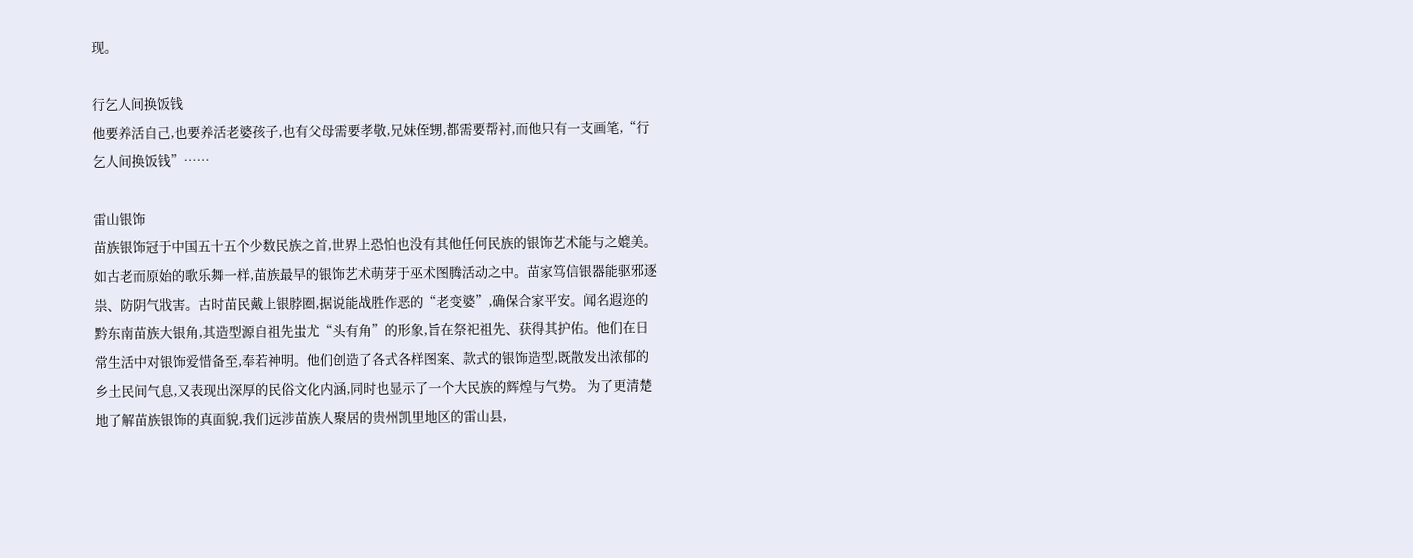现。

行乞人间换饭钱
他要养活自己,也要养活老婆孩子,也有父母需要孝敬,兄妹侄甥,都需要帮衬,而他只有一支画笔,“行乞人间换饭钱”……

雷山银饰
苗族银饰冠于中国五十五个少数民族之首,世界上恐怕也没有其他任何民族的银饰艺术能与之媲美。
如古老而原始的歌乐舞一样,苗族最早的银饰艺术萌芽于巫术图腾活动之中。苗家笃信银器能驱邪逐祟、防阴气戕害。古时苗民戴上银脖圈,据说能战胜作恶的“老变婆”,确保合家平安。闻名遐迩的黔东南苗族大银角,其造型源自祖先蚩尤“头有角”的形象,旨在祭祀祖先、获得其护佑。他们在日常生活中对银饰爱惜备至,奉若神明。他们创造了各式各样图案、款式的银饰造型,既散发出浓郁的乡土民间气息,又表现出深厚的民俗文化内涵,同时也显示了一个大民族的辉煌与气势。 为了更清楚地了解苗族银饰的真面貌,我们远涉苗族人聚居的贵州凯里地区的雷山县,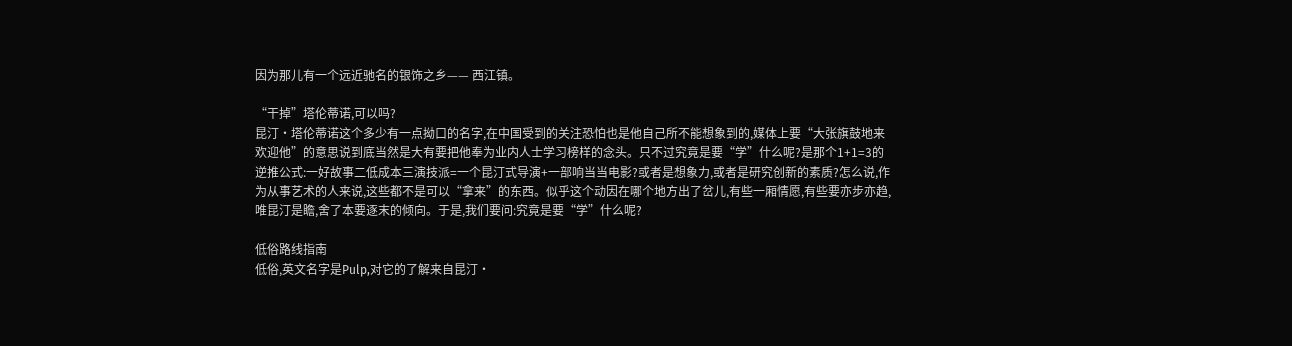因为那儿有一个远近驰名的银饰之乡—— 西江镇。

“干掉”塔伦蒂诺,可以吗?
昆汀·塔伦蒂诺这个多少有一点拗口的名字,在中国受到的关注恐怕也是他自己所不能想象到的,媒体上要“大张旗鼓地来欢迎他”的意思说到底当然是大有要把他奉为业内人士学习榜样的念头。只不过究竟是要“学”什么呢?是那个1+1=3的逆推公式:一好故事二低成本三演技派=一个昆汀式导演+一部响当当电影?或者是想象力,或者是研究创新的素质?怎么说,作为从事艺术的人来说,这些都不是可以“拿来”的东西。似乎这个动因在哪个地方出了岔儿,有些一厢情愿,有些要亦步亦趋,唯昆汀是瞻,舍了本要逐末的倾向。于是,我们要问:究竟是要“学”什么呢?

低俗路线指南
低俗,英文名字是Pulp,对它的了解来自昆汀·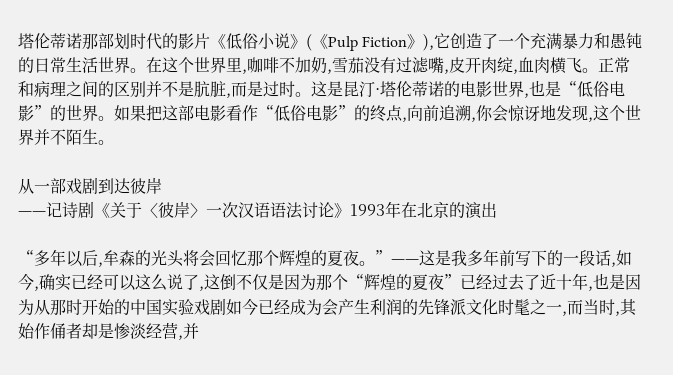塔伦蒂诺那部划时代的影片《低俗小说》(《Pulp Fiction》),它创造了一个充满暴力和愚钝的日常生活世界。在这个世界里,咖啡不加奶,雪茄没有过滤嘴,皮开肉绽,血肉横飞。正常和病理之间的区别并不是肮脏,而是过时。这是昆汀·塔伦蒂诺的电影世界,也是“低俗电影”的世界。如果把这部电影看作“低俗电影”的终点,向前追溯,你会惊讶地发现,这个世界并不陌生。

从一部戏剧到达彼岸
——记诗剧《关于〈彼岸〉一次汉语语法讨论》1993年在北京的演出

“多年以后,牟森的光头将会回忆那个辉煌的夏夜。”——这是我多年前写下的一段话,如今,确实已经可以这么说了,这倒不仅是因为那个“辉煌的夏夜”已经过去了近十年,也是因为从那时开始的中国实验戏剧如今已经成为会产生利润的先锋派文化时髦之一,而当时,其始作俑者却是惨淡经营,并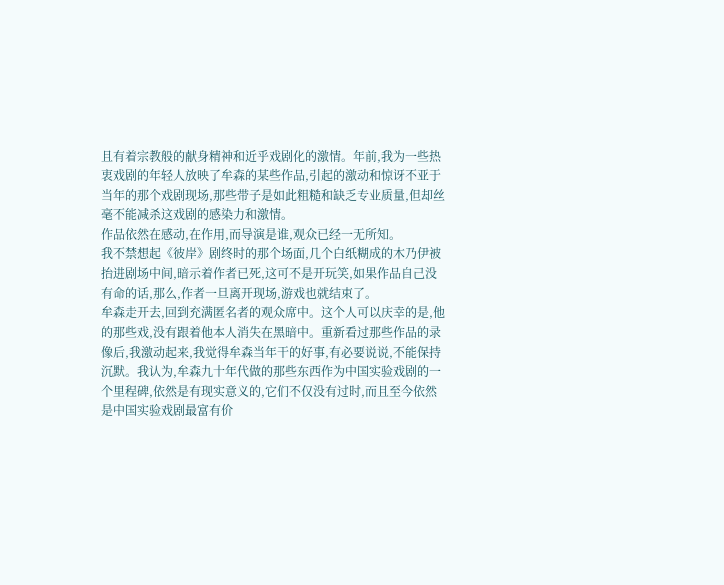且有着宗教般的献身精神和近乎戏剧化的激情。年前,我为一些热衷戏剧的年轻人放映了牟森的某些作品,引起的激动和惊讶不亚于当年的那个戏剧现场,那些带子是如此粗糙和缺乏专业质量,但却丝毫不能减杀这戏剧的感染力和激情。
作品依然在感动,在作用,而导演是谁,观众已经一无所知。
我不禁想起《彼岸》剧终时的那个场面,几个白纸糊成的木乃伊被抬进剧场中间,暗示着作者已死,这可不是开玩笑,如果作品自己没有命的话,那么,作者一旦离开现场,游戏也就结束了。
牟森走开去,回到充满匿名者的观众席中。这个人可以庆幸的是,他的那些戏,没有跟着他本人消失在黑暗中。重新看过那些作品的录像后,我激动起来,我觉得牟森当年干的好事,有必要说说,不能保持沉默。我认为,牟森九十年代做的那些东西作为中国实验戏剧的一个里程碑,依然是有现实意义的,它们不仅没有过时,而且至今依然是中国实验戏剧最富有价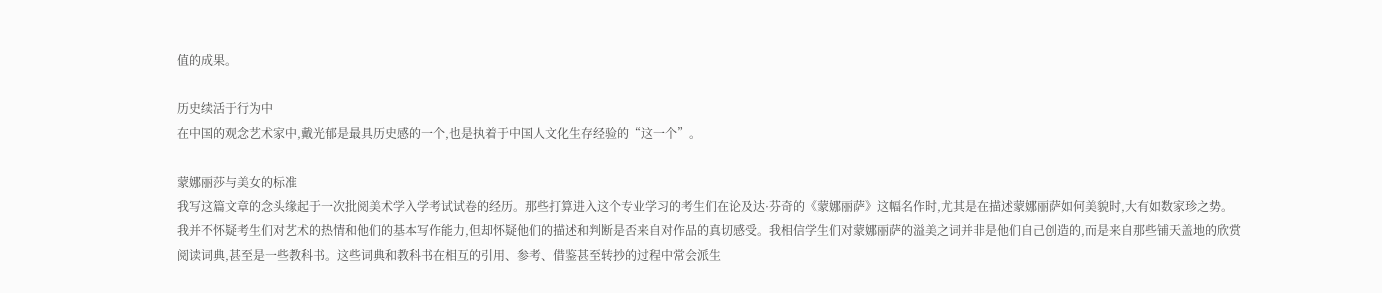值的成果。

历史续活于行为中
在中国的观念艺术家中,戴光郁是最具历史感的一个,也是执着于中国人文化生存经验的“这一个”。

蒙娜丽莎与美女的标准
我写这篇文章的念头缘起于一次批阅美术学入学考试试卷的经历。那些打算进入这个专业学习的考生们在论及达·芬奇的《蒙娜丽萨》这幅名作时,尤其是在描述蒙娜丽萨如何美貌时,大有如数家珍之势。我并不怀疑考生们对艺术的热情和他们的基本写作能力,但却怀疑他们的描述和判断是否来自对作品的真切感受。我相信学生们对蒙娜丽萨的溢美之词并非是他们自己创造的,而是来自那些铺天盖地的欣赏阅读词典,甚至是一些教科书。这些词典和教科书在相互的引用、参考、借鉴甚至转抄的过程中常会派生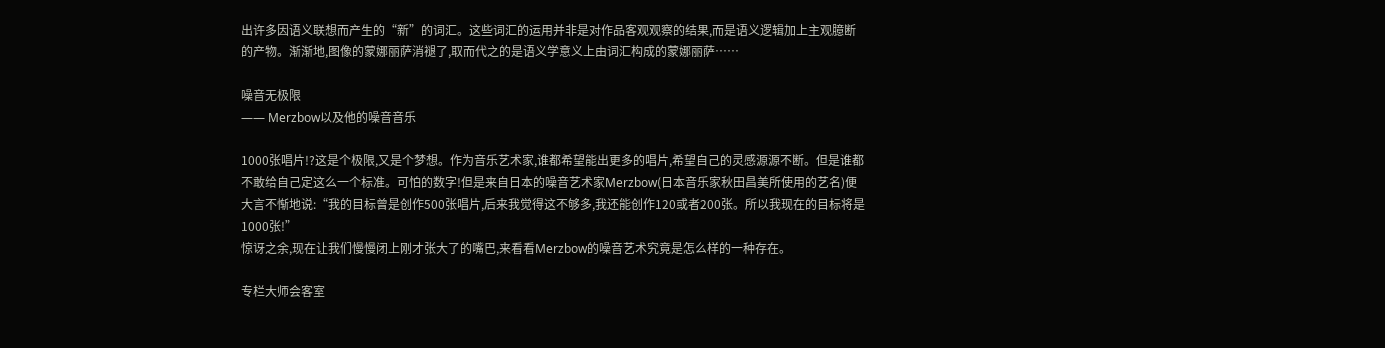出许多因语义联想而产生的“新”的词汇。这些词汇的运用并非是对作品客观观察的结果,而是语义逻辑加上主观臆断的产物。渐渐地,图像的蒙娜丽萨消褪了,取而代之的是语义学意义上由词汇构成的蒙娜丽萨……

噪音无极限
—— Merzbow以及他的噪音音乐

1000张唱片!?这是个极限,又是个梦想。作为音乐艺术家,谁都希望能出更多的唱片,希望自己的灵感源源不断。但是谁都不敢给自己定这么一个标准。可怕的数字!但是来自日本的噪音艺术家Merzbow(日本音乐家秋田昌美所使用的艺名)便大言不惭地说:“我的目标曾是创作500张唱片,后来我觉得这不够多,我还能创作120或者200张。所以我现在的目标将是1000张!”
惊讶之余,现在让我们慢慢闭上刚才张大了的嘴巴,来看看Merzbow的噪音艺术究竟是怎么样的一种存在。

专栏大师会客室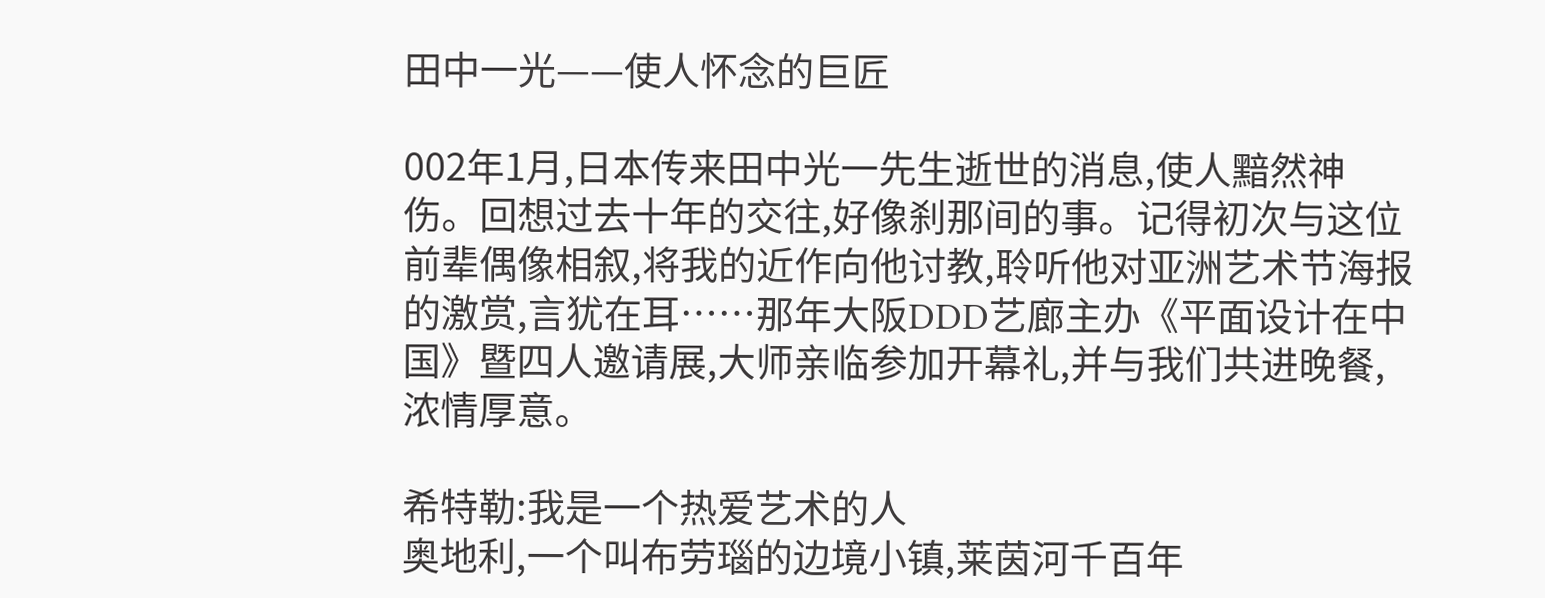田中一光——使人怀念的巨匠

002年1月,日本传来田中光一先生逝世的消息,使人黯然神伤。回想过去十年的交往,好像刹那间的事。记得初次与这位前辈偶像相叙,将我的近作向他讨教,聆听他对亚洲艺术节海报的激赏,言犹在耳……那年大阪DDD艺廊主办《平面设计在中国》暨四人邀请展,大师亲临参加开幕礼,并与我们共进晚餐,浓情厚意。

希特勒:我是一个热爱艺术的人
奥地利,一个叫布劳瑙的边境小镇,莱茵河千百年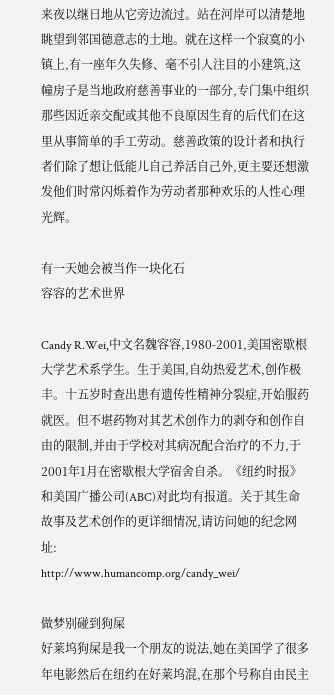来夜以继日地从它旁边流过。站在河岸可以清楚地眺望到邻国德意志的土地。就在这样一个寂寞的小镇上,有一座年久失修、毫不引人注目的小建筑,这幢房子是当地政府慈善事业的一部分,专门集中组织那些因近亲交配或其他不良原因生育的后代们在这里从事简单的手工劳动。慈善政策的设计者和执行者们除了想让低能儿自己养活自己外,更主要还想激发他们时常闪烁着作为劳动者那种欢乐的人性心理光辉。

有一天她会被当作一块化石
容容的艺术世界

Candy R.Wei,中文名魏容容,1980-2001,美国密歇根大学艺术系学生。生于美国,自幼热爱艺术,创作极丰。十五岁时查出患有遗传性精神分裂症,开始服药就医。但不堪药物对其艺术创作力的剥夺和创作自由的限制,并由于学校对其病况配合治疗的不力,于2001年1月在密歇根大学宿舍自杀。《纽约时报》和美国广播公司(ABC)对此均有报道。关于其生命故事及艺术创作的更详细情况,请访问她的纪念网址:
http://www.humancomp.org/candy_wei/

做梦别碰到狗屎
好莱坞狗屎是我一个朋友的说法,她在美国学了很多年电影然后在纽约在好莱坞混,在那个号称自由民主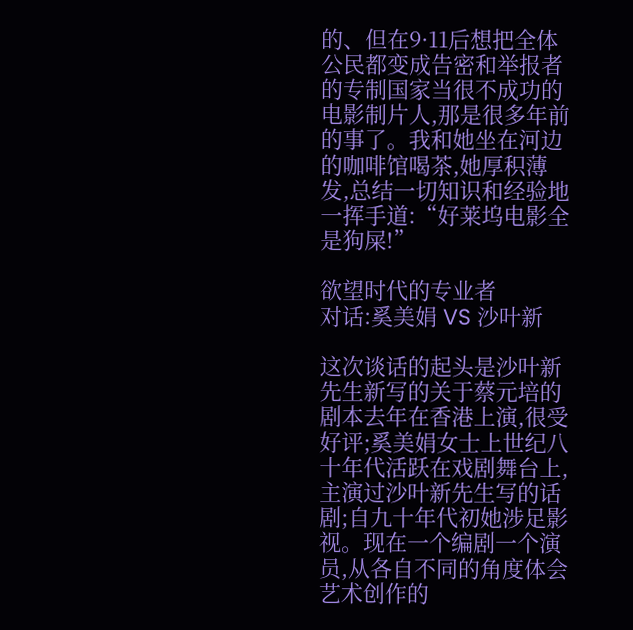的、但在9·11后想把全体公民都变成告密和举报者的专制国家当很不成功的电影制片人,那是很多年前的事了。我和她坐在河边的咖啡馆喝茶,她厚积薄发,总结一切知识和经验地一挥手道:“好莱坞电影全是狗屎!”

欲望时代的专业者
对话:奚美娟 VS 沙叶新

这次谈话的起头是沙叶新先生新写的关于蔡元培的剧本去年在香港上演,很受好评;奚美娟女士上世纪八十年代活跃在戏剧舞台上,主演过沙叶新先生写的话剧;自九十年代初她涉足影视。现在一个编剧一个演员,从各自不同的角度体会艺术创作的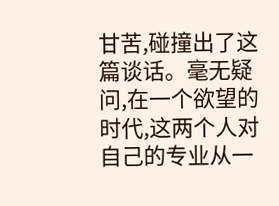甘苦,碰撞出了这篇谈话。毫无疑问,在一个欲望的时代,这两个人对自己的专业从一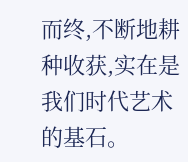而终,不断地耕种收获,实在是我们时代艺术的基石。